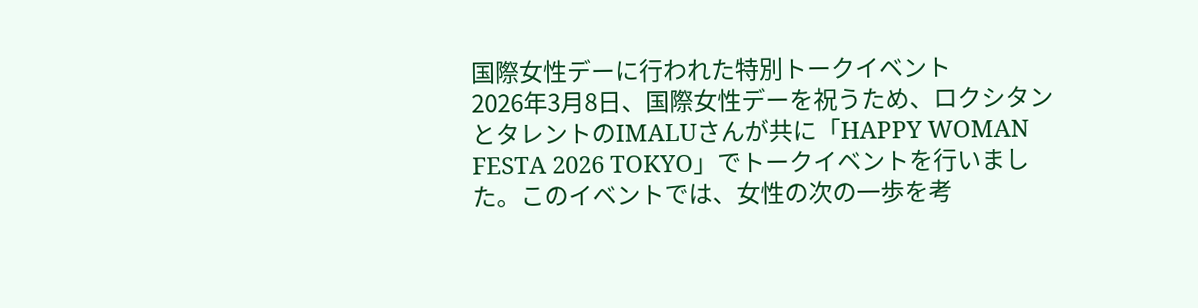国際女性デーに行われた特別トークイベント
2026年3月8日、国際女性デーを祝うため、ロクシタンとタレントのIMALUさんが共に「HAPPY WOMAN FESTA 2026 TOKYO」でトークイベントを行いました。このイベントでは、女性の次の一歩を考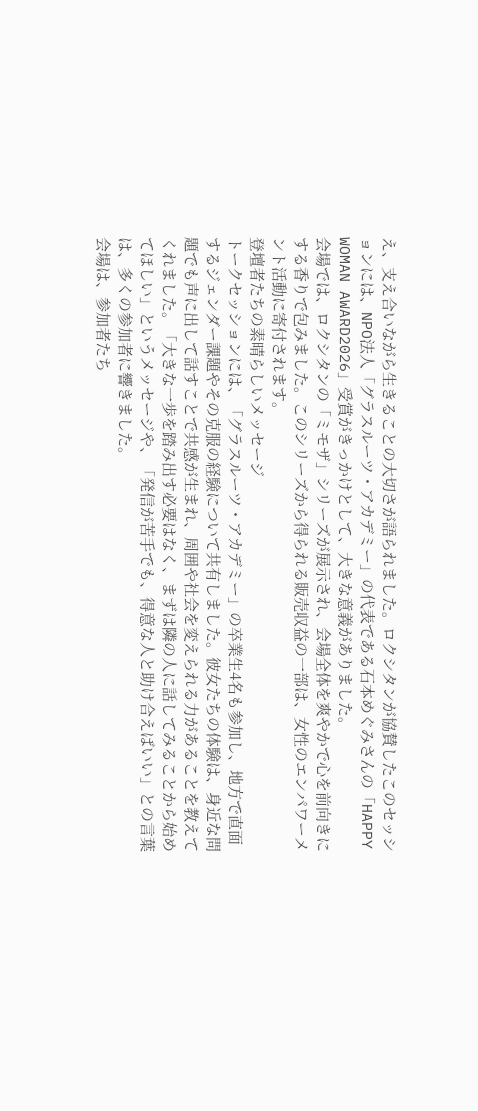え、支え合いながら生きることの大切さが語られました。ロクシタンが協賛したこのセッションには、NPO法人「グラスルーツ・アカデミー」の代表である石本めぐみさんの「HAPPY WOMAN AWARD2026」受賞がきっかけとして、大きな意義がありました。
会場では、ロクシタンの「ミモザ」シリーズが展示され、会場全体を爽やかで心を前向きにする香りで包みました。このシリーズから得られる販売収益の一部は、女性のエンパワーメント活動に寄付されます。
登壇者たちの素晴らしいメッセージ
トークセッションには、「グラスルーツ・アカデミー」の卒業生4名も参加し、地方で直面するジェンダー課題やその克服の経験について共有しました。彼女たちの体験は、身近な問題でも声に出して話すことで共感が生まれ、周囲や社会を変えられる力があることを教えてくれました。「大きな一歩を踏み出す必要はなく、まずは隣の人に話してみることから始めてほしい」というメッセージや、「発信が苦手でも、得意な人と助け合えばいい」との言葉は、多くの参加者に響きました。
会場は、参加者たち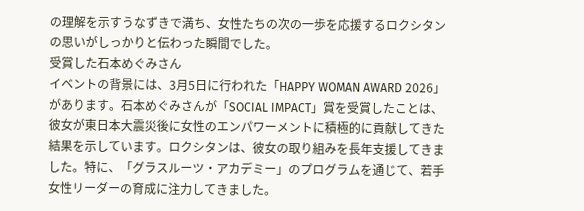の理解を示すうなずきで満ち、女性たちの次の一歩を応援するロクシタンの思いがしっかりと伝わった瞬間でした。
受賞した石本めぐみさん
イベントの背景には、3月5日に行われた「HAPPY WOMAN AWARD 2026」があります。石本めぐみさんが「SOCIAL IMPACT」賞を受賞したことは、彼女が東日本大震災後に女性のエンパワーメントに積極的に貢献してきた結果を示しています。ロクシタンは、彼女の取り組みを長年支援してきました。特に、「グラスルーツ・アカデミー」のプログラムを通じて、若手女性リーダーの育成に注力してきました。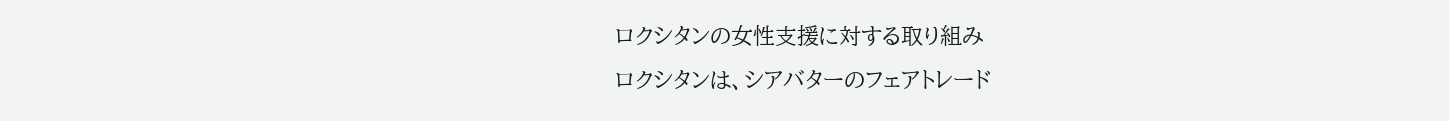ロクシタンの女性支援に対する取り組み
ロクシタンは、シアバターのフェアトレード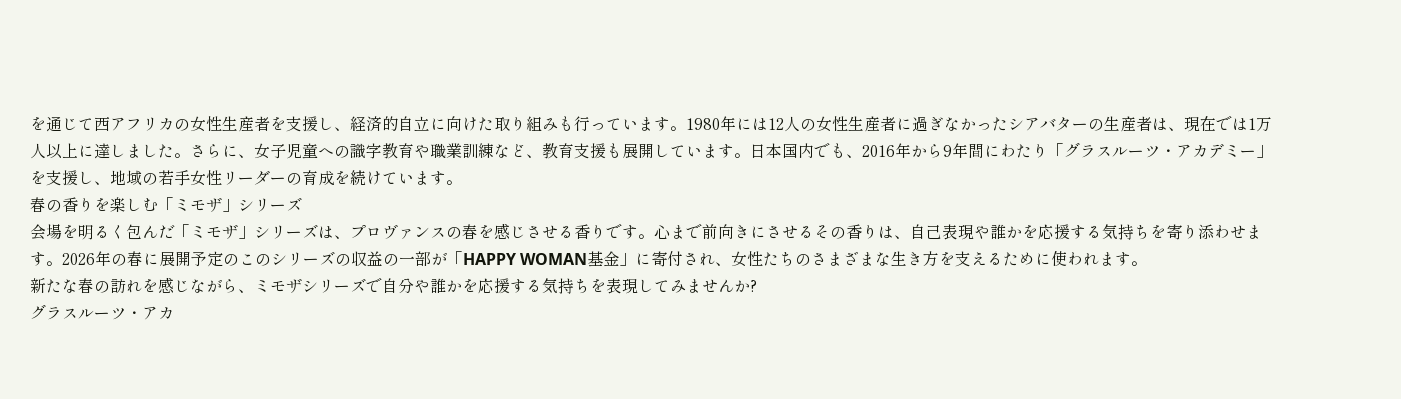を通じて西アフリカの女性生産者を支援し、経済的自立に向けた取り組みも行っています。1980年には12人の女性生産者に過ぎなかったシアバターの生産者は、現在では1万人以上に達しました。さらに、女子児童への識字教育や職業訓練など、教育支援も展開しています。日本国内でも、2016年から9年間にわたり「グラスルーツ・アカデミー」を支援し、地域の若手女性リーダーの育成を続けています。
春の香りを楽しむ「ミモザ」シリーズ
会場を明るく包んだ「ミモザ」シリーズは、プロヴァンスの春を感じさせる香りです。心まで前向きにさせるその香りは、自己表現や誰かを応援する気持ちを寄り添わせます。2026年の春に展開予定のこのシリーズの収益の一部が「HAPPY WOMAN基金」に寄付され、女性たちのさまざまな生き方を支えるために使われます。
新たな春の訪れを感じながら、ミモザシリーズで自分や誰かを応援する気持ちを表現してみませんか?
グラスルーツ・アカ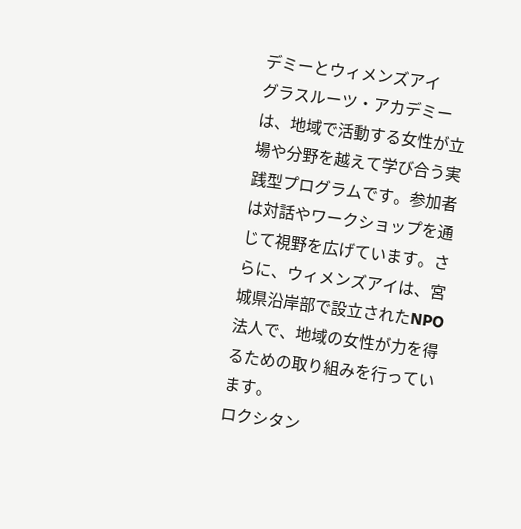デミーとウィメンズアイ
グラスルーツ・アカデミーは、地域で活動する女性が立場や分野を越えて学び合う実践型プログラムです。参加者は対話やワークショップを通じて視野を広げています。さらに、ウィメンズアイは、宮城県沿岸部で設立されたNPO法人で、地域の女性が力を得るための取り組みを行っています。
ロクシタン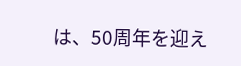は、50周年を迎え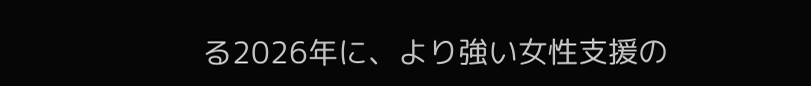る2026年に、より強い女性支援の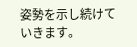姿勢を示し続けていきます。